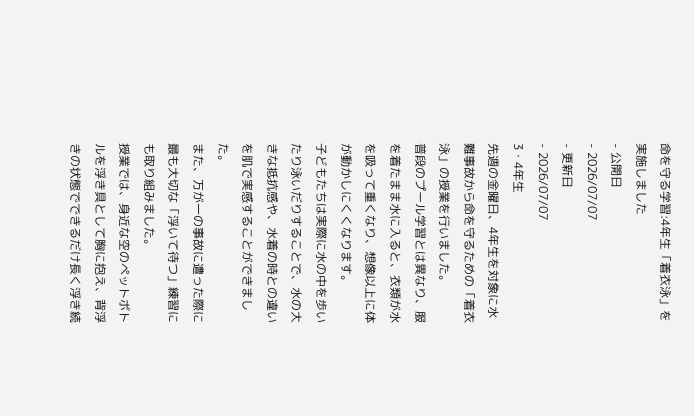命を守る学習:4年生「着衣泳」を実施しました
- 公開日
- 2026/07/07
- 更新日
- 2026/07/07
3・4年生
先週の金曜日、4年生を対象に水難事故から命を守るための「着衣泳」の授業を行いました。
普段のプール学習とは異なり、服を着たまま水に入ると、衣類が水を吸って重くなり、想像以上に体が動かしにくくなります。
子どもたちは実際に水の中を歩いたり泳いだりすることで、水の大きな抵抗感や、水着の時との違いを肌で実感することができました。
また、万が一の事故に遭った際に最も大切な「浮いて待つ」練習にも取り組みました。
授業では、身近な空のペットボトルを浮き具として胸に抱え、背浮きの状態でできるだけ長く浮き続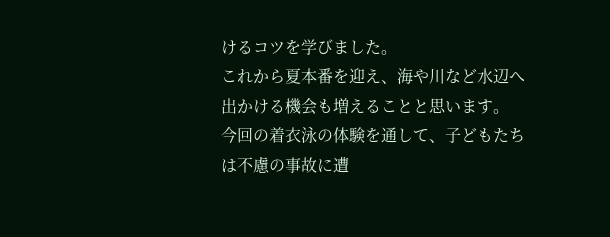けるコツを学びました。
これから夏本番を迎え、海や川など水辺へ出かける機会も増えることと思います。
今回の着衣泳の体験を通して、子どもたちは不慮の事故に遭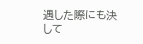遇した際にも決して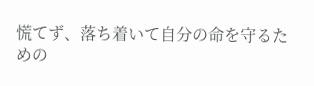慌てず、落ち着いて自分の命を守るための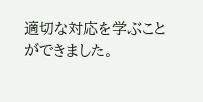適切な対応を学ぶことができました。